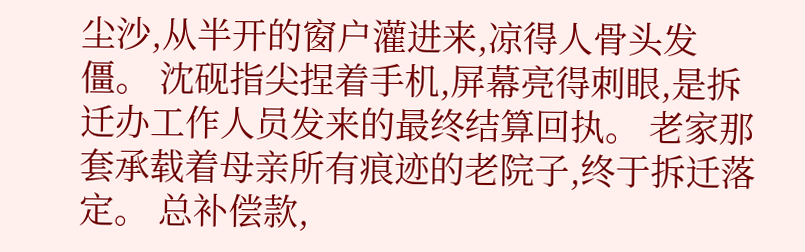尘沙,从半开的窗户灌进来,凉得人骨头发僵。 沈砚指尖捏着手机,屏幕亮得刺眼,是拆迁办工作人员发来的最终结算回执。 老家那套承载着母亲所有痕迹的老院子,终于拆迁落定。 总补偿款,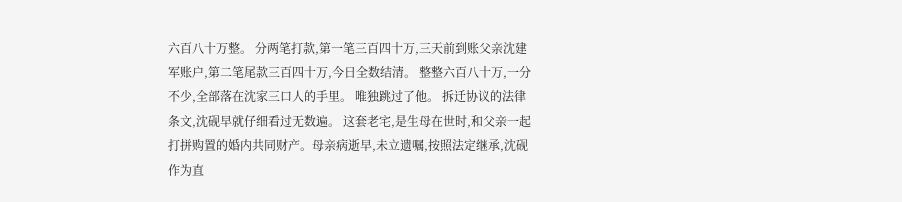六百八十万整。 分两笔打款,第一笔三百四十万,三天前到账父亲沈建军账户,第二笔尾款三百四十万,今日全数结清。 整整六百八十万,一分不少,全部落在沈家三口人的手里。 唯独跳过了他。 拆迁协议的法律条文,沈砚早就仔细看过无数遍。 这套老宅,是生母在世时,和父亲一起打拼购置的婚内共同财产。母亲病逝早,未立遗嘱,按照法定继承,沈砚作为直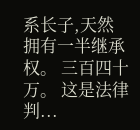系长子,天然拥有一半继承权。 三百四十万。 这是法律判...